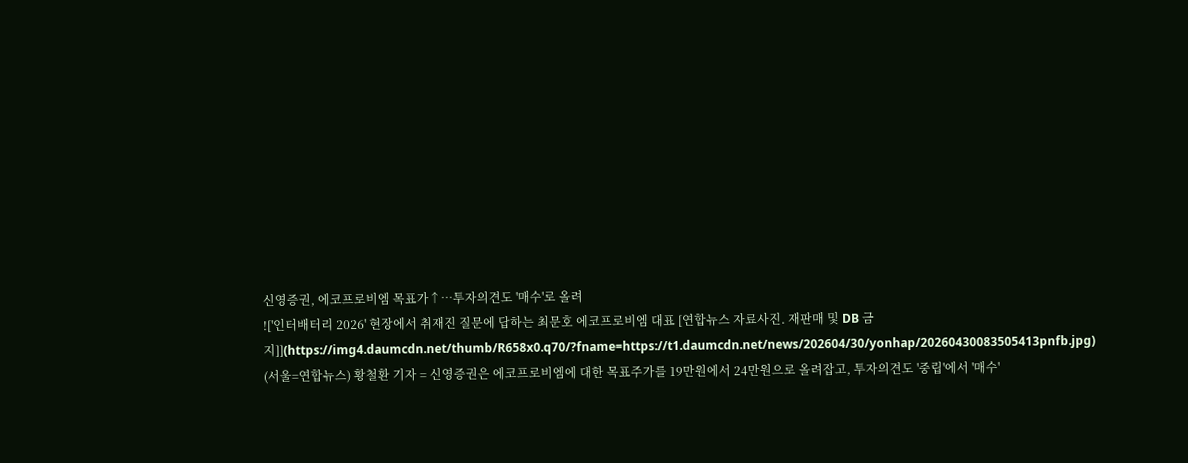신영증권, 에코프로비엠 목표가↑…투자의견도 '매수'로 올려
!['인터배터리 2026' 현장에서 취재진 질문에 답하는 최문호 에코프로비엠 대표 [연합뉴스 자료사진. 재판매 및 DB 금지]](https://img4.daumcdn.net/thumb/R658x0.q70/?fname=https://t1.daumcdn.net/news/202604/30/yonhap/20260430083505413pnfb.jpg)
(서울=연합뉴스) 황철환 기자 = 신영증권은 에코프로비엠에 대한 목표주가를 19만원에서 24만원으로 올려잡고, 투자의견도 '중립'에서 '매수'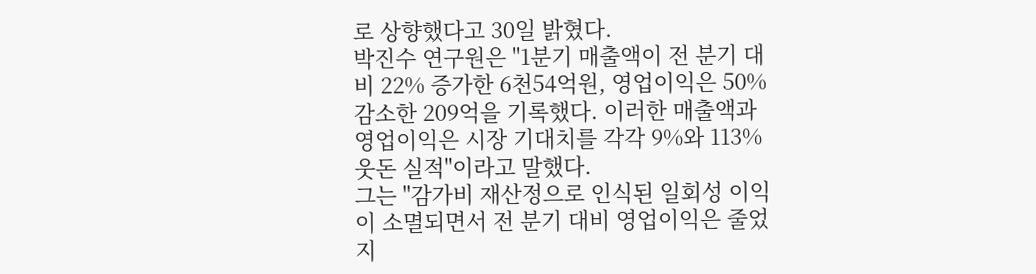로 상향했다고 30일 밝혔다.
박진수 연구원은 "1분기 매출액이 전 분기 대비 22% 증가한 6천54억원, 영업이익은 50% 감소한 209억을 기록했다. 이러한 매출액과 영업이익은 시장 기대치를 각각 9%와 113% 웃돈 실적"이라고 말했다.
그는 "감가비 재산정으로 인식된 일회성 이익이 소멸되면서 전 분기 대비 영업이익은 줄었지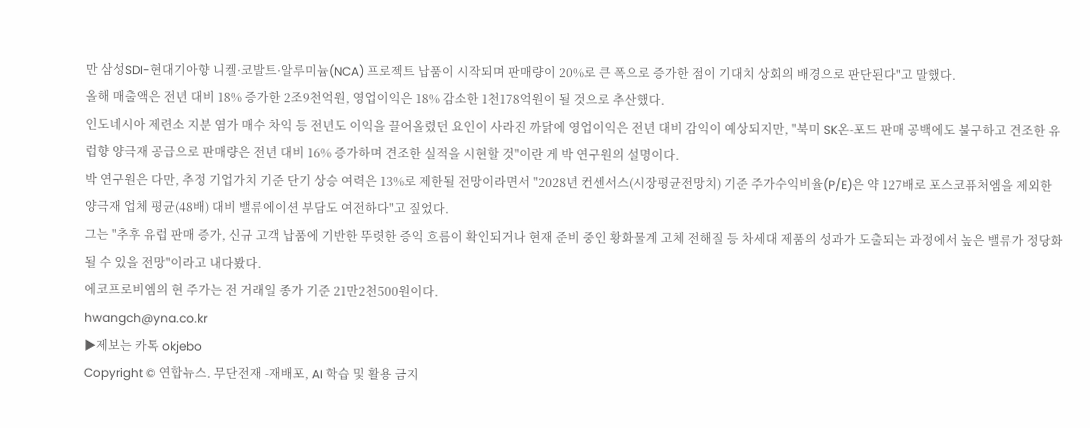만 삼성SDI-현대기아향 니켈·코발트·알루미늄(NCA) 프로젝트 납품이 시작되며 판매량이 20%로 큰 폭으로 증가한 점이 기대치 상회의 배경으로 판단된다"고 말했다.
올해 매출액은 전년 대비 18% 증가한 2조9천억원, 영업이익은 18% 감소한 1천178억원이 될 것으로 추산했다.
인도네시아 제련소 지분 염가 매수 차익 등 전년도 이익을 끌어올렸던 요인이 사라진 까닭에 영업이익은 전년 대비 감익이 예상되지만, "북미 SK온-포드 판매 공백에도 불구하고 견조한 유럽향 양극재 공급으로 판매량은 전년 대비 16% 증가하며 견조한 실적을 시현할 것"이란 게 박 연구원의 설명이다.
박 연구원은 다만, 추정 기업가치 기준 단기 상승 여력은 13%로 제한될 전망이라면서 "2028년 컨센서스(시장평균전망치) 기준 주가수익비율(P/E)은 약 127배로 포스코퓨처엠을 제외한 양극재 업체 평균(48배) 대비 밸류에이션 부담도 여전하다"고 짚었다.
그는 "추후 유럽 판매 증가, 신규 고객 납품에 기반한 뚜렷한 증익 흐름이 확인되거나 현재 준비 중인 황화물계 고체 전해질 등 차세대 제품의 성과가 도출되는 과정에서 높은 밸류가 정당화될 수 있을 전망"이라고 내다봤다.
에코프로비엠의 현 주가는 전 거래일 종가 기준 21만2천500원이다.
hwangch@yna.co.kr
▶제보는 카톡 okjebo
Copyright © 연합뉴스. 무단전재 -재배포, AI 학습 및 활용 금지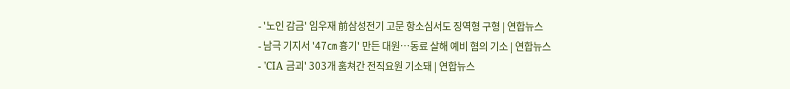- '노인 감금' 임우재 前삼성전기 고문 항소심서도 징역형 구형 | 연합뉴스
- 남극 기지서 '47㎝ 흉기' 만든 대원…동료 살해 예비 혐의 기소 | 연합뉴스
- 'CIA 금괴' 303개 훔쳐간 전직요원 기소돼 | 연합뉴스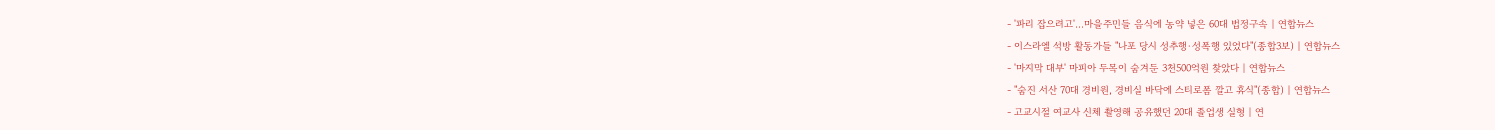- '파리 잡으려고'…마을주민들 음식에 농약 넣은 60대 법정구속 | 연합뉴스
- 이스라엘 석방 활동가들 "나포 당시 성추행·성폭행 있었다"(종합3보) | 연합뉴스
- '마지막 대부' 마피아 두목이 숨겨둔 3천500억원 찾았다 | 연합뉴스
- "숨진 서산 70대 경비원, 경비실 바닥에 스티로폼 깔고 휴식"(종합) | 연합뉴스
- 고교시절 여교사 신체 촬영해 공유했던 20대 졸업생 실형 | 연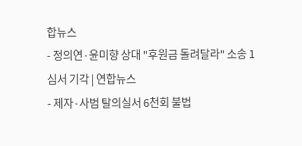합뉴스
- 정의연·윤미향 상대 "후원금 돌려달라" 소송 1심서 기각 | 연합뉴스
- 제자·사범 탈의실서 6천회 불법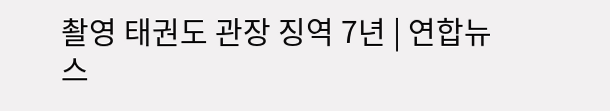촬영 태권도 관장 징역 7년 | 연합뉴스